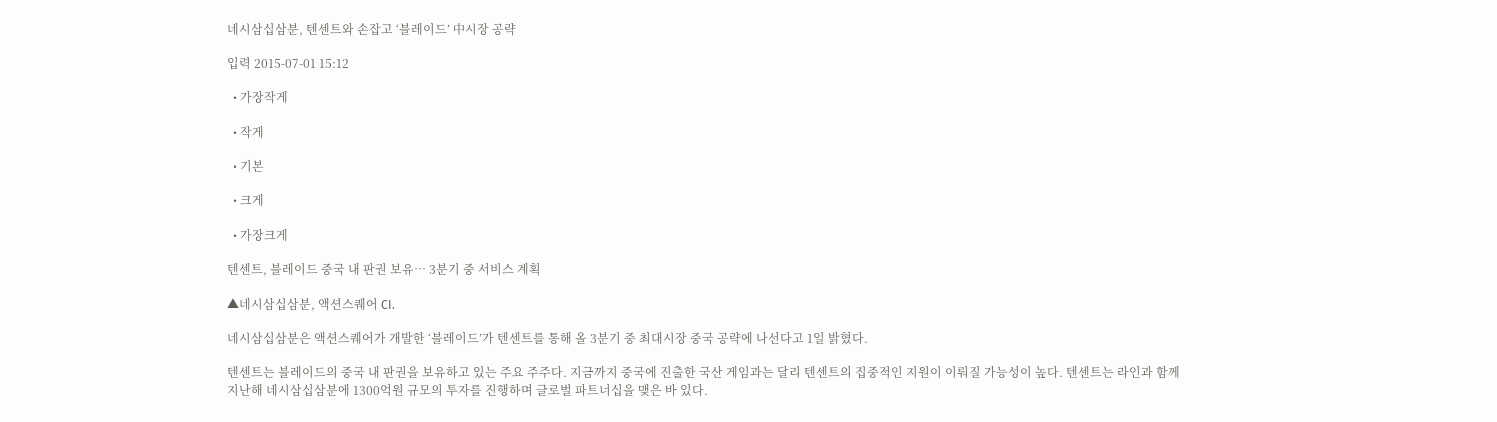네시삼십삼분, 텐센트와 손잡고 ‘블레이드’ 中시장 공략

입력 2015-07-01 15:12

  • 가장작게

  • 작게

  • 기본

  • 크게

  • 가장크게

텐센트, 블레이드 중국 내 판권 보유… 3분기 중 서비스 계획

▲네시삼십삼분, 액션스퀘어 CI.

네시삼십삼분은 액션스퀘어가 개발한 ‘블레이드’가 텐센트를 통해 올 3분기 중 최대시장 중국 공략에 나선다고 1일 밝혔다.

텐센트는 블레이드의 중국 내 판권을 보유하고 있는 주요 주주다. 지금까지 중국에 진출한 국산 게임과는 달리 텐센트의 집중적인 지원이 이뤄질 가능성이 높다. 텐센트는 라인과 함께 지난해 네시삼십삼분에 1300억원 규모의 투자를 진행하며 글로벌 파트너십을 맺은 바 있다.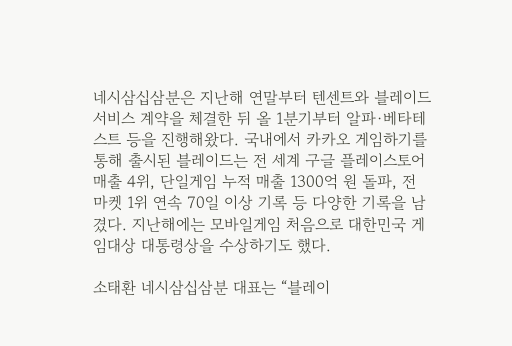네시삼십삼분은 지난해 연말부터 텐센트와 블레이드 서비스 계약을 체결한 뒤 올 1분기부터 알파·베타테스트 등을 진행해왔다. 국내에서 카카오 게임하기를 통해 출시된 블레이드는 전 세계 구글 플레이스토어 매출 4위, 단일게임 누적 매출 1300억 원 돌파, 전 마켓 1위 연속 70일 이상 기록 등 다양한 기록을 남겼다. 지난해에는 모바일게임 처음으로 대한민국 게임대상 대통령상을 수상하기도 했다.

소태환 네시삼십삼분 대표는 “블레이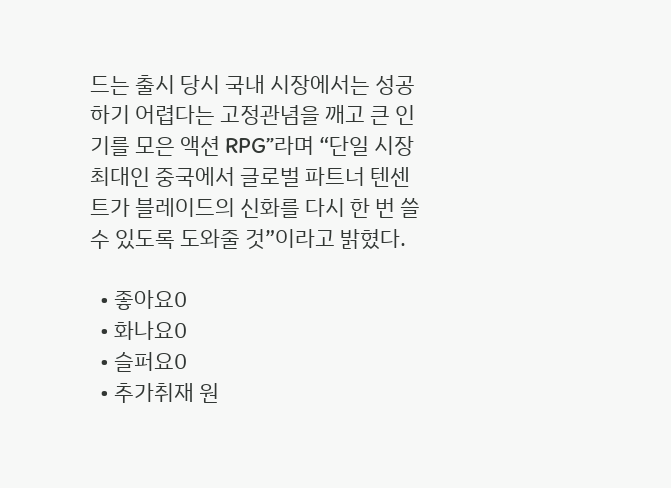드는 출시 당시 국내 시장에서는 성공하기 어렵다는 고정관념을 깨고 큰 인기를 모은 액션 RPG”라며 “단일 시장 최대인 중국에서 글로벌 파트너 텐센트가 블레이드의 신화를 다시 한 번 쓸 수 있도록 도와줄 것”이라고 밝혔다.

  • 좋아요0
  • 화나요0
  • 슬퍼요0
  • 추가취재 원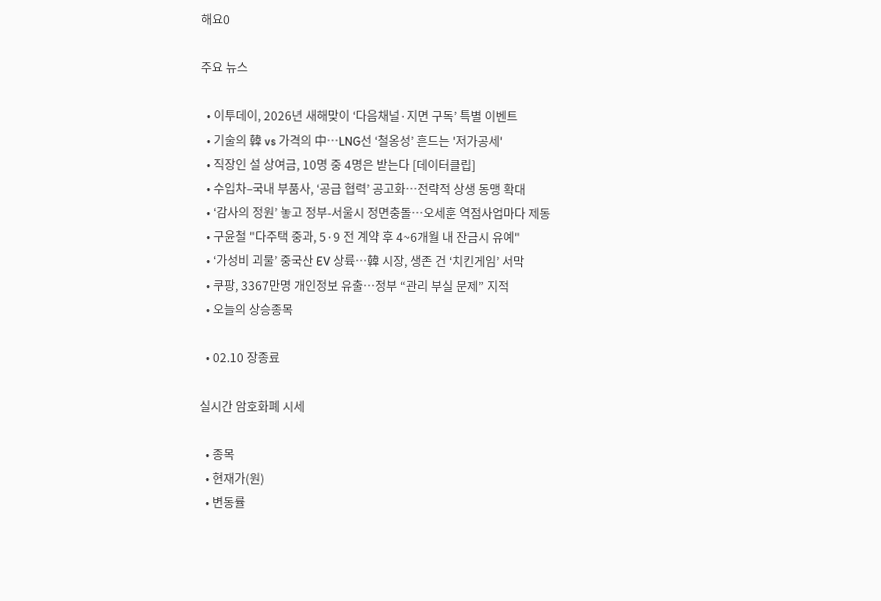해요0

주요 뉴스

  • 이투데이, 2026년 새해맞이 ‘다음채널·지면 구독’ 특별 이벤트
  • 기술의 韓 vs 가격의 中…LNG선 ‘철옹성’ 흔드는 '저가공세'
  • 직장인 설 상여금, 10명 중 4명은 받는다 [데이터클립]
  • 수입차–국내 부품사, ‘공급 협력’ 공고화…전략적 상생 동맹 확대
  • ‘감사의 정원’ 놓고 정부-서울시 정면충돌…오세훈 역점사업마다 제동
  • 구윤철 "다주택 중과, 5·9 전 계약 후 4~6개월 내 잔금시 유예"
  • ‘가성비 괴물’ 중국산 EV 상륙…韓 시장, 생존 건 ‘치킨게임’ 서막
  • 쿠팡, 3367만명 개인정보 유출⋯정부 “관리 부실 문제” 지적
  • 오늘의 상승종목

  • 02.10 장종료

실시간 암호화폐 시세

  • 종목
  • 현재가(원)
  • 변동률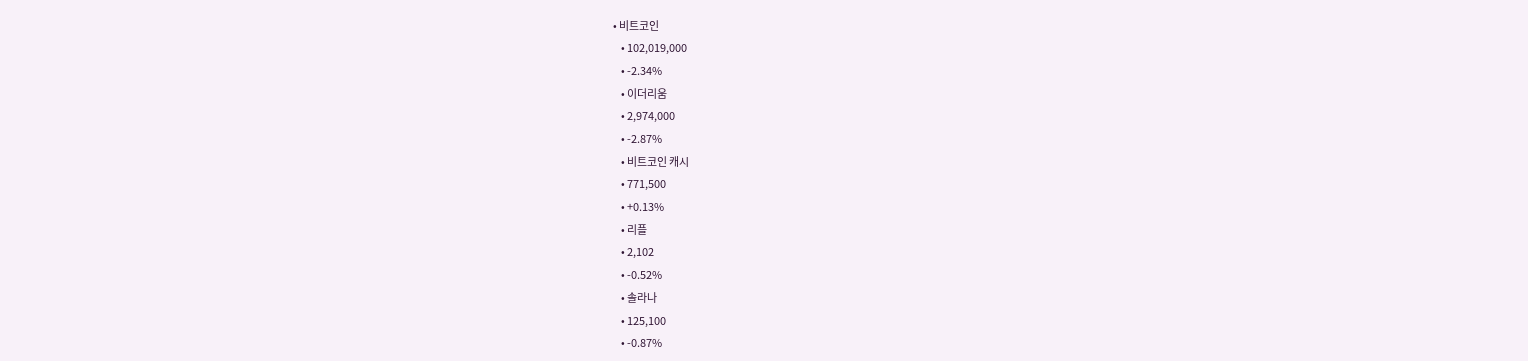• 비트코인
    • 102,019,000
    • -2.34%
    • 이더리움
    • 2,974,000
    • -2.87%
    • 비트코인 캐시
    • 771,500
    • +0.13%
    • 리플
    • 2,102
    • -0.52%
    • 솔라나
    • 125,100
    • -0.87%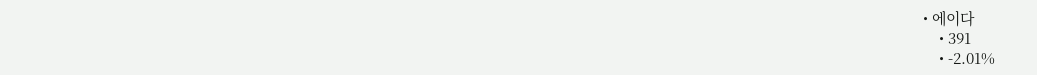• 에이다
    • 391
    • -2.01%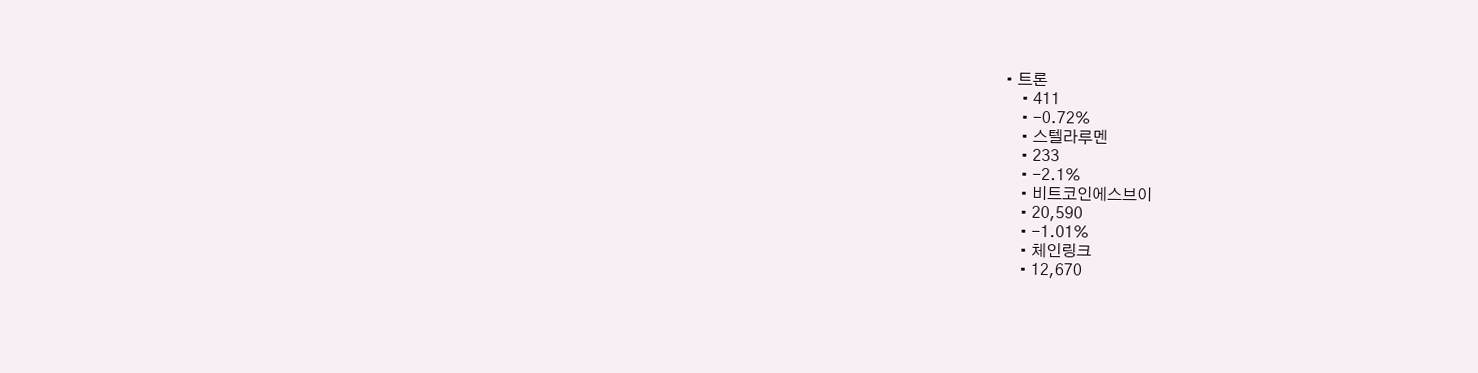• 트론
    • 411
    • -0.72%
    • 스텔라루멘
    • 233
    • -2.1%
    • 비트코인에스브이
    • 20,590
    • -1.01%
    • 체인링크
    • 12,670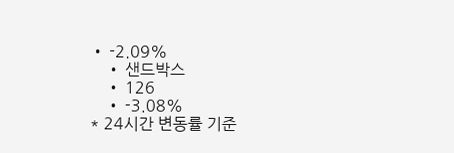• -2.09%
    • 샌드박스
    • 126
    • -3.08%
* 24시간 변동률 기준